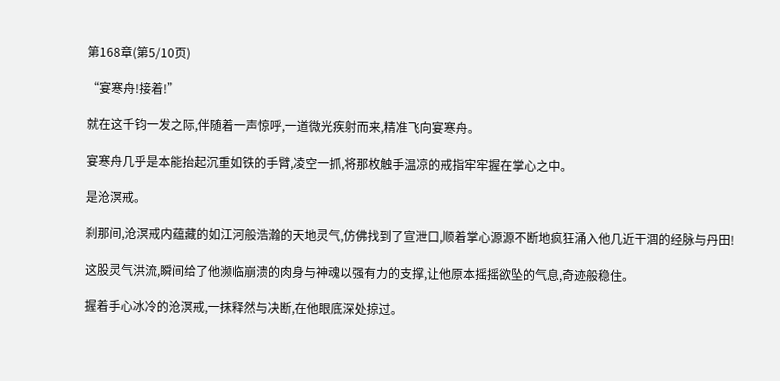第168章(第5/10页)

“宴寒舟!接着!”

就在这千钧一发之际,伴随着一声惊呼,一道微光疾射而来,精准飞向宴寒舟。

宴寒舟几乎是本能抬起沉重如铁的手臂,凌空一抓,将那枚触手温凉的戒指牢牢握在掌心之中。

是沧溟戒。

刹那间,沧溟戒内蕴藏的如江河般浩瀚的天地灵气,仿佛找到了宣泄口,顺着掌心源源不断地疯狂涌入他几近干涸的经脉与丹田!

这股灵气洪流,瞬间给了他濒临崩溃的肉身与神魂以强有力的支撑,让他原本摇摇欲坠的气息,奇迹般稳住。

握着手心冰冷的沧溟戒,一抹释然与决断,在他眼底深处掠过。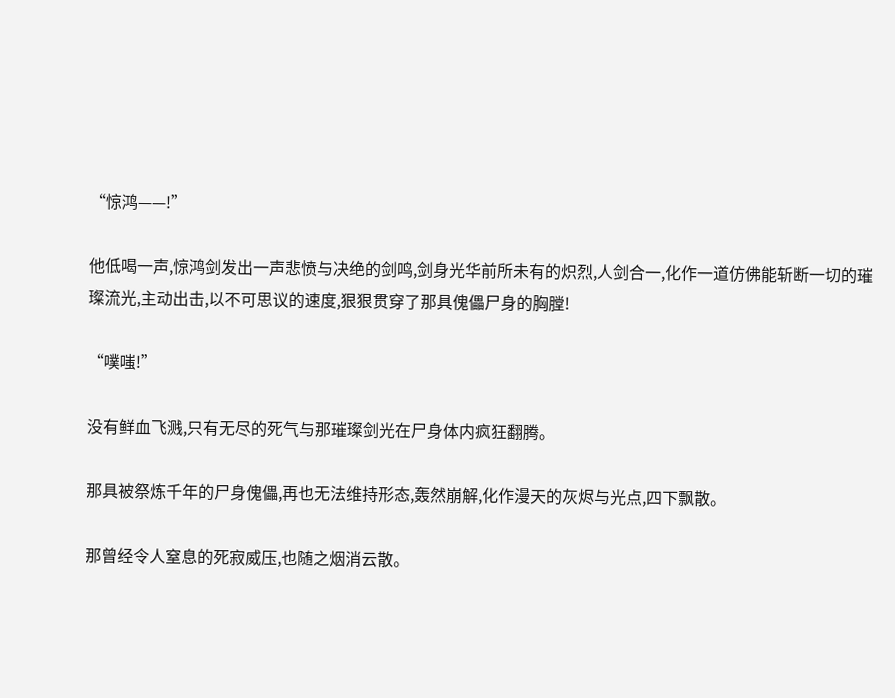“惊鸿——!”

他低喝一声,惊鸿剑发出一声悲愤与决绝的剑鸣,剑身光华前所未有的炽烈,人剑合一,化作一道仿佛能斩断一切的璀璨流光,主动出击,以不可思议的速度,狠狠贯穿了那具傀儡尸身的胸膛!

“噗嗤!”

没有鲜血飞溅,只有无尽的死气与那璀璨剑光在尸身体内疯狂翻腾。

那具被祭炼千年的尸身傀儡,再也无法维持形态,轰然崩解,化作漫天的灰烬与光点,四下飘散。

那曾经令人窒息的死寂威压,也随之烟消云散。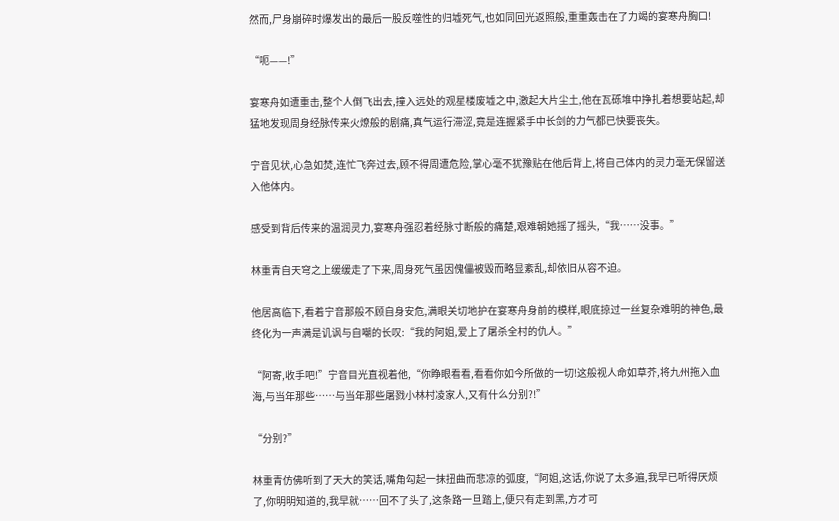然而,尸身崩碎时爆发出的最后一股反噬性的归墟死气,也如同回光返照般,重重轰击在了力竭的宴寒舟胸口!

“呃——!”

宴寒舟如遭重击,整个人倒飞出去,撞入远处的观星楼废墟之中,激起大片尘土,他在瓦砾堆中挣扎着想要站起,却猛地发现周身经脉传来火燎般的剧痛,真气运行滞涩,竟是连握紧手中长剑的力气都已快要丧失。

宁音见状,心急如焚,连忙飞奔过去,顾不得周遭危险,掌心毫不犹豫贴在他后背上,将自己体内的灵力毫无保留送入他体内。

感受到背后传来的温润灵力,宴寒舟强忍着经脉寸断般的痛楚,艰难朝她摇了摇头,“我……没事。”

林重青自天穹之上缓缓走了下来,周身死气虽因傀儡被毁而略显紊乱,却依旧从容不迫。

他居高临下,看着宁音那般不顾自身安危,满眼关切地护在宴寒舟身前的模样,眼底掠过一丝复杂难明的神色,最终化为一声满是讥讽与自嘲的长叹:“我的阿姐,爱上了屠杀全村的仇人。”

“阿寄,收手吧!”宁音目光直视着他,“你睁眼看看,看看你如今所做的一切!这般视人命如草芥,将九州拖入血海,与当年那些……与当年那些屠戮小林村凌家人,又有什么分别?!”

“分别?”

林重青仿佛听到了天大的笑话,嘴角勾起一抹扭曲而悲凉的弧度,“阿姐,这话,你说了太多遍,我早已听得厌烦了,你明明知道的,我早就……回不了头了,这条路一旦踏上,便只有走到黑,方才可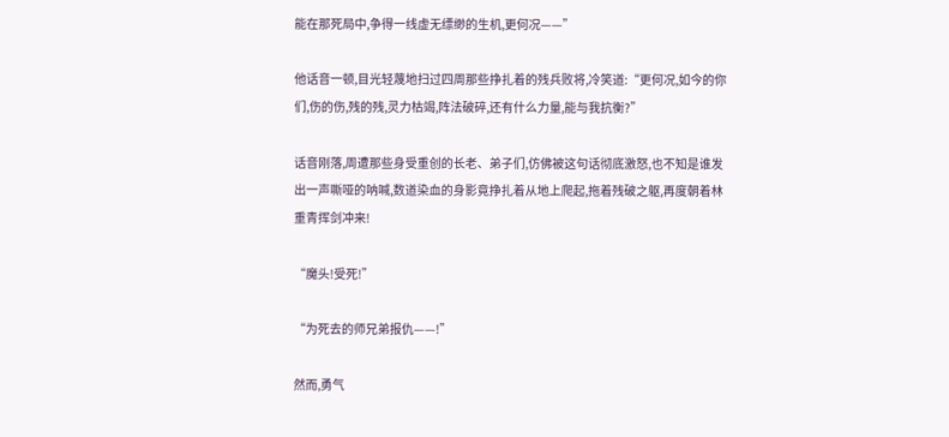能在那死局中,争得一线虚无缥缈的生机,更何况——”

他话音一顿,目光轻蔑地扫过四周那些挣扎着的残兵败将,冷笑道:“更何况,如今的你们,伤的伤,残的残,灵力枯竭,阵法破碎,还有什么力量,能与我抗衡?”

话音刚落,周遭那些身受重创的长老、弟子们,仿佛被这句话彻底激怒,也不知是谁发出一声嘶哑的呐喊,数道染血的身影竟挣扎着从地上爬起,拖着残破之躯,再度朝着林重青挥剑冲来!

“魔头!受死!”

“为死去的师兄弟报仇——!”

然而,勇气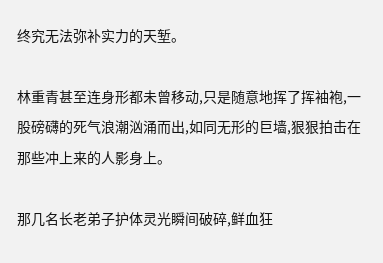终究无法弥补实力的天堑。

林重青甚至连身形都未曾移动,只是随意地挥了挥袖袍,一股磅礴的死气浪潮汹涌而出,如同无形的巨墙,狠狠拍击在那些冲上来的人影身上。

那几名长老弟子护体灵光瞬间破碎,鲜血狂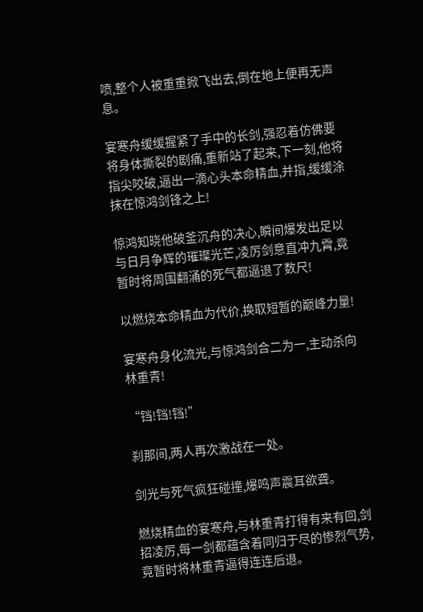喷,整个人被重重掀飞出去,倒在地上便再无声息。

宴寒舟缓缓握紧了手中的长剑,强忍着仿佛要将身体撕裂的剧痛,重新站了起来,下一刻,他将指尖咬破,逼出一滴心头本命精血,并指,缓缓涂抹在惊鸿剑锋之上!

惊鸿知晓他破釜沉舟的决心,瞬间爆发出足以与日月争辉的璀璨光芒,凌厉剑意直冲九霄,竟暂时将周围翻涌的死气都逼退了数尺!

以燃烧本命精血为代价,换取短暂的巅峰力量!

宴寒舟身化流光,与惊鸿剑合二为一,主动杀向林重青!

“铛!铛!铛!”

刹那间,两人再次激战在一处。

剑光与死气疯狂碰撞,爆鸣声震耳欲聋。

燃烧精血的宴寒舟,与林重青打得有来有回,剑招凌厉,每一剑都蕴含着同归于尽的惨烈气势,竟暂时将林重青逼得连连后退。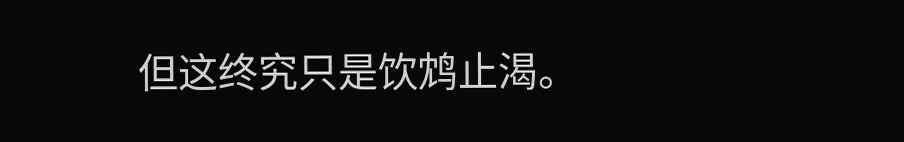但这终究只是饮鸩止渴。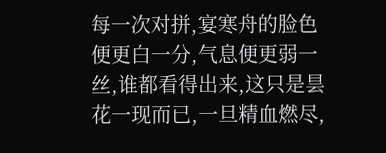每一次对拼,宴寒舟的脸色便更白一分,气息便更弱一丝,谁都看得出来,这只是昙花一现而已,一旦精血燃尽,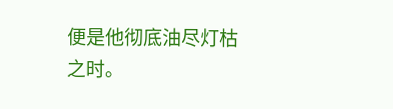便是他彻底油尽灯枯之时。